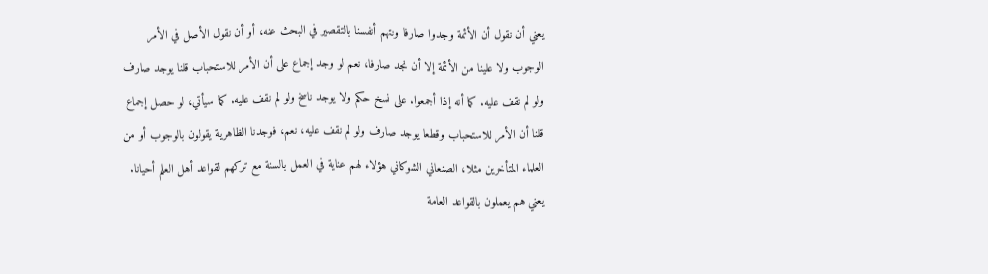يعني أن نقول أن الأئمة وجدوا صارفا ونتهم أنفسنا بالتقصير في البحث عنه، أو أن نقول الأصل في الأمر الوجوب ولا علينا من الأئمة إلا أن نجد صارفا، نعم لو وجد إجماع على أن الأمر للاستحباب قلنا يوجد صارف ولو لم نقف عليه. كما أنه إذا أجمعوا. على نسخ حكم ولا يوجد ناسخ ولو لم نقف عليه. كما سيأتي، لو حصل إجماع قلنا أن الأمر للاستحباب وقطعا يوجد صارف ولو لم نقف عليه، نعم، فوجدنا الظاهرية يقولون بالوجوب أو من العلماء المتأخرين مثلا، الصنعاني الشوكاني هؤلاء لهم عناية في العمل بالسنة مع تركهم لقواعد أهل العلم أحيانا.
يعني هم يعملون بالقواعد العامة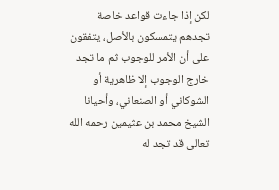لكن إذا جاءت قواعد خاصة تجدهم يتمسكون بالأصل، يتفقون على أن الأمر للوجوب ثم ما تجد خارج الوجوب إلا ظاهرية أو الشوكاني أو الصنعاني، وأحيانا الشيخ محمد بن عثيمين رحمه الله تعالى قد تجد له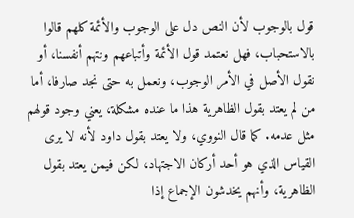قول بالوجوب لأن النص دل على الوجوب والأئمة كلهم قالوا بالاستحباب، فهل نعتمد قول الأئمة وأتباعهم ونتهم أنفسنا، أو نقول الأصل في الأمر الوجوب، ونعمل به حتى نجد صارفا، أما من لم يعتد بقول الظاهرية هذا ما عنده مشكلة، يعني وجود قولهم مثل عدمه. كما قال النووي، ولا يعتد بقول داود لأنه لا يرى القياس الذي هو أحد أركان الاجتهاد، لكن فيمن يعتد بقول الظاهرية، وأنهم يخدشون الإجماع إذا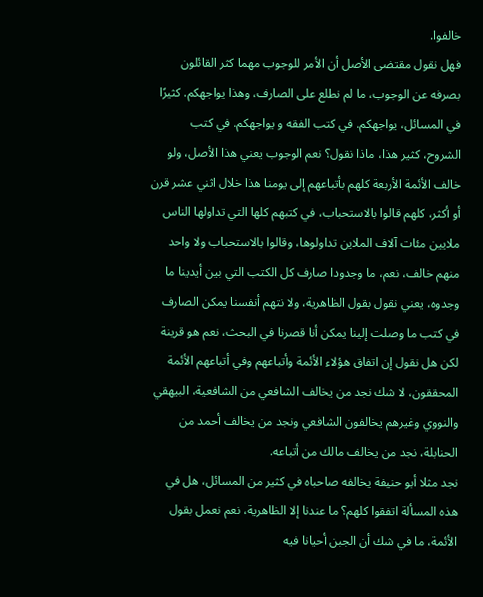خالفوا.
فهل نقول مقتضى الأصل أن الأمر للوجوب مهما كثر القائلون بصرفه عن الوجوب، ما لم نطلع على الصارف، وهذا يواجهكم. كثيرًا في المسائل، يواجهكم. في كتب الفقه و يواجهكم. في كتب الشروح، كثير هذا، ماذا نقول؟ نعم الوجوب يعني هذا الأصل، ولو خالف الأئمة الأربعة كلهم بأتباعهم إلى يومنا هذا خلال اثني عشر قرن أو أكثر، كلهم قالوا بالاستحباب، في كتبهم كلها التي تداولها الناس ملايين مئات آلاف الملاين تداولوها، وقالوا بالاستحباب ولا واحد منهم خالف، نعم، ما وجدودا صارف كل الكتب التي بين أيدينا ما وجدوه، يعني نقول بقول الظاهرية، ولا نتهم أنفسنا يمكن الصارف في كتب ما وصلت إلينا يمكن أنا قصرنا في البحث، نعم هو قرينة لكن هل نقول إن اتفاق هؤلاء الأئمة وأتباعهم وفي أتباعهم الأئمة المحققون، لا شك نجد من يخالف الشافعي من الشافعية، البيهقي والنووي وغيرهم يخالفون الشافعي ونجد من يخالف أحمد من الحنابلة، نجد من يخالف مالك من أتباعه.
نجد مثلا أبو حنيفة يخالفه صاحباه في كثير من المسائل، هل في هذه المسألة اتفقوا كلهم؟ ما عندنا إلا الظاهرية، نعم نعمل بقول الأئمة، ما في شك أن الجبن أحيانا فيه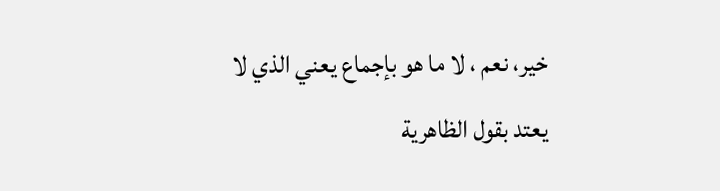خير، نعم ، لا ما هو بإجماع يعني الذي لا يعتد بقول الظاهرية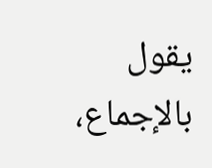يقول بالإجماع،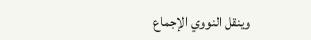وينقل النووي الإجماع